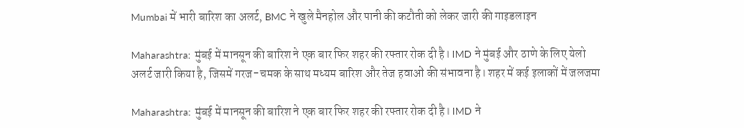Mumbai में भारी बारिश का अलर्ट, BMC ने खुले मैनहोल और पानी की कटौती को लेकर जारी की गाइडलाइन

Maharashtra: मुंबई में मानसून की बारिश ने एक बार फिर शहर की रफ्तार रोक दी है। IMD ने मुंबई और ठाणे के लिए येलो अलर्ट जारी किया है, जिसमें गरज-चमक के साथ मध्यम बारिश और तेज हवाओं की संभावना है। शहर में कई इलाकों में जलजमा

Maharashtra: मुंबई में मानसून की बारिश ने एक बार फिर शहर की रफ्तार रोक दी है। IMD ने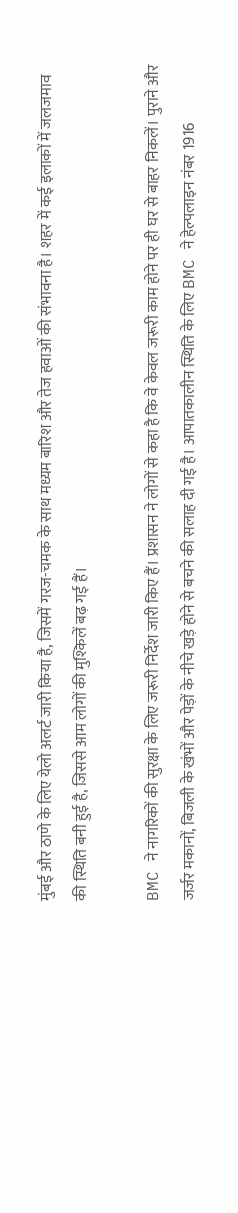मुंबई और ठाणे के लिए येलो अलर्ट जारी किया है, जिसमें गरज-चमक के साथ मध्यम बारिश और तेज हवाओं की संभावना है। शहर में कई इलाकों में जलजमाव की स्थिति बनी हुई है, जिससे आम लोगों की मुश्किलें बढ़ गई हैं।

BMC ने नागरिकों की सुरक्षा के लिए जरूरी निर्देश जारी किए हैं। प्रशासन ने लोगों से कहा है कि वे केवल जरूरी काम होने पर ही घर से बाहर निकलें। पुराने और जर्जर मकानों, बिजली के खंभों और पेड़ों के नीचे खड़े होने से बचने की सलाह दी गई है। आपातकालीन स्थिति के लिए BMC ने हेल्पलाइन नंबर 1916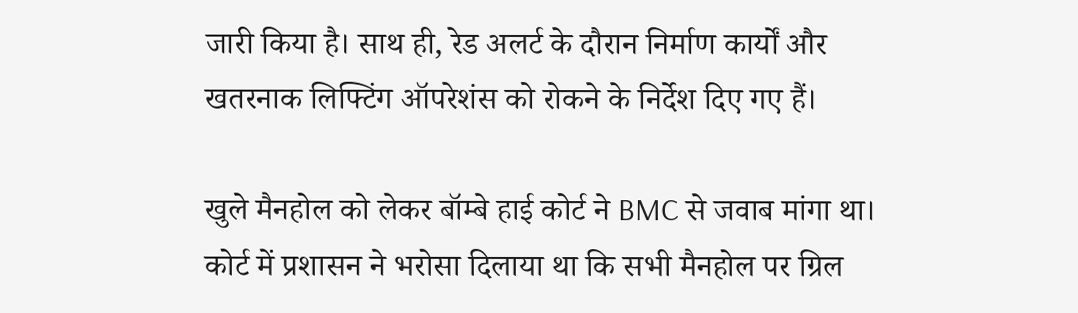जारी किया है। साथ ही, रेड अलर्ट के दौरान निर्माण कार्यों और खतरनाक लिफ्टिंग ऑपरेशंस को रोकने के निर्देश दिए गए हैं।

खुले मैनहोल को लेकर बॉम्बे हाई कोर्ट ने BMC से जवाब मांगा था। कोर्ट में प्रशासन ने भरोसा दिलाया था कि सभी मैनहोल पर ग्रिल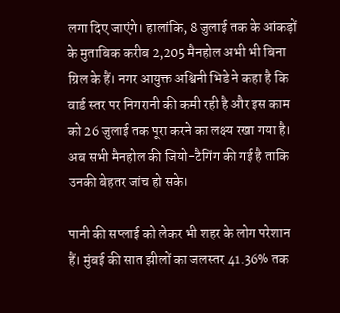लगा दिए जाएंगे। हालांकि, 8 जुलाई तक के आंकड़ों के मुताबिक करीब 2,205 मैनहोल अभी भी बिना ग्रिल के हैं। नगर आयुक्त अश्विनी भिडे ने कहा है कि वार्ड स्तर पर निगरानी की कमी रही है और इस काम को 26 जुलाई तक पूरा करने का लक्ष्य रखा गया है। अब सभी मैनहोल की जियो-टैगिंग की गई है ताकि उनकी बेहतर जांच हो सके।

पानी की सप्लाई को लेकर भी शहर के लोग परेशान हैं। मुंबई की सात झीलों का जलस्तर 41.36% तक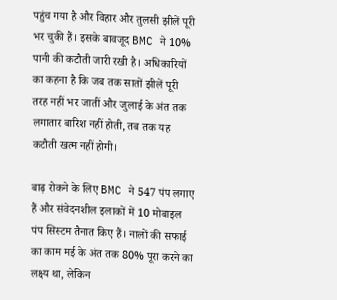पहुंच गया है और विहार और तुलसी झीलें पूरी भर चुकी हैं। इसके बावजूद BMC ने 10% पानी की कटौती जारी रखी है। अधिकारियों का कहना है कि जब तक सातों झीलें पूरी तरह नहीं भर जातीं और जुलाई के अंत तक लगातार बारिश नहीं होती, तब तक यह कटौती खत्म नहीं होगी।

बाढ़ रोकने के लिए BMC ने 547 पंप लगाए हैं और संवेदनशील इलाकों में 10 मोबाइल पंप सिस्टम तैनात किए हैं। नालों की सफाई का काम मई के अंत तक 80% पूरा करने का लक्ष्य था, लेकिन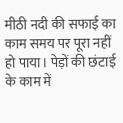मीठी नदी की सफाई का काम समय पर पूरा नहीं हो पाया। पेड़ों की छंटाई के काम में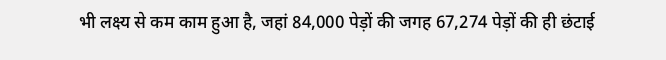भी लक्ष्य से कम काम हुआ है, जहां 84,000 पेड़ों की जगह 67,274 पेड़ों की ही छंटाई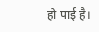हो पाई है।